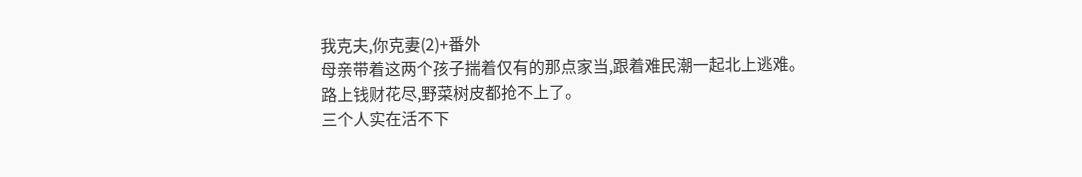我克夫,你克妻(2)+番外
母亲带着这两个孩子揣着仅有的那点家当,跟着难民潮一起北上逃难。
路上钱财花尽,野菜树皮都抢不上了。
三个人实在活不下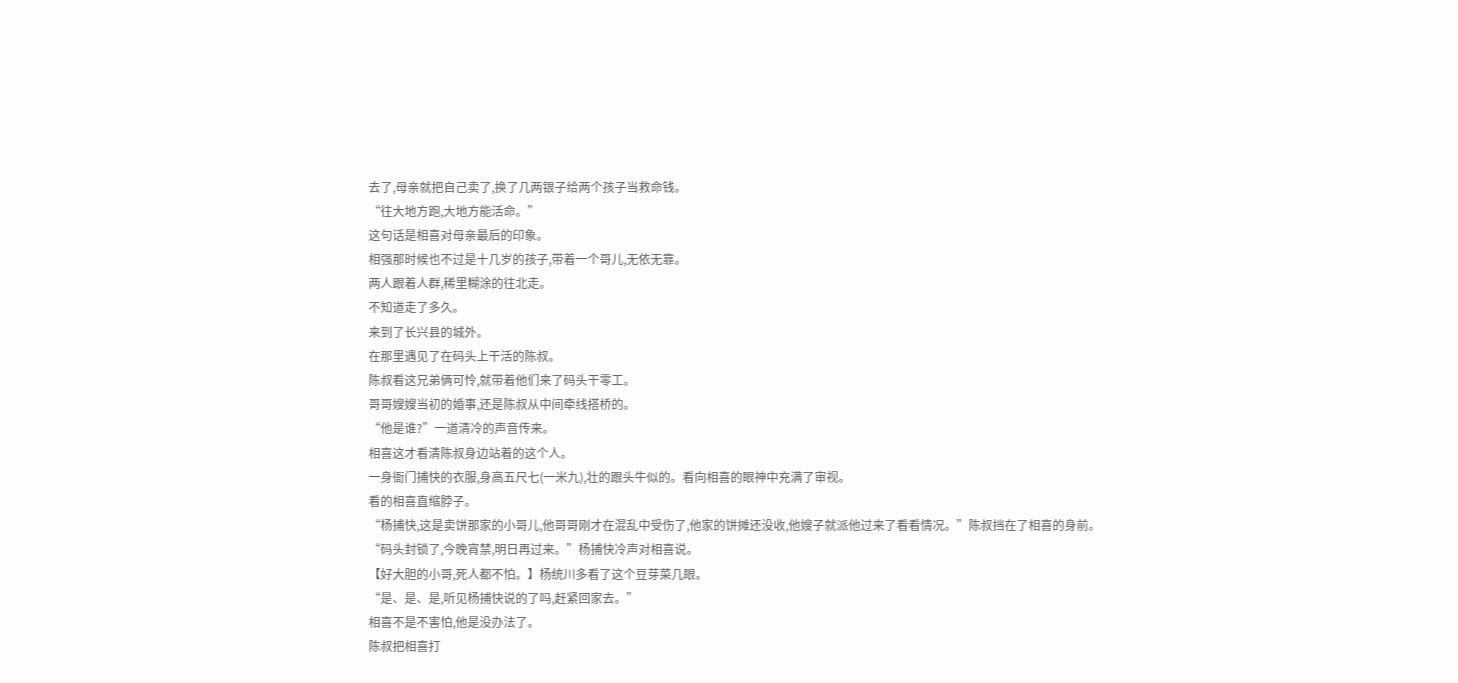去了,母亲就把自己卖了,换了几两银子给两个孩子当救命钱。
“往大地方跑,大地方能活命。”
这句话是相喜对母亲最后的印象。
相强那时候也不过是十几岁的孩子,带着一个哥儿,无依无靠。
两人跟着人群,稀里糊涂的往北走。
不知道走了多久。
来到了长兴县的城外。
在那里遇见了在码头上干活的陈叔。
陈叔看这兄弟俩可怜,就带着他们来了码头干零工。
哥哥嫂嫂当初的婚事,还是陈叔从中间牵线搭桥的。
“他是谁?”一道清冷的声音传来。
相喜这才看清陈叔身边站着的这个人。
一身衙门捕快的衣服,身高五尺七(一米九),壮的跟头牛似的。看向相喜的眼神中充满了审视。
看的相喜直缩脖子。
“杨捕快,这是卖饼那家的小哥儿,他哥哥刚才在混乱中受伤了,他家的饼摊还没收,他嫂子就派他过来了看看情况。”陈叔挡在了相喜的身前。
“码头封锁了,今晚宵禁,明日再过来。”杨捕快冷声对相喜说。
【好大胆的小哥,死人都不怕。】杨统川多看了这个豆芽菜几眼。
“是、是、是,听见杨捕快说的了吗,赶紧回家去。”
相喜不是不害怕,他是没办法了。
陈叔把相喜打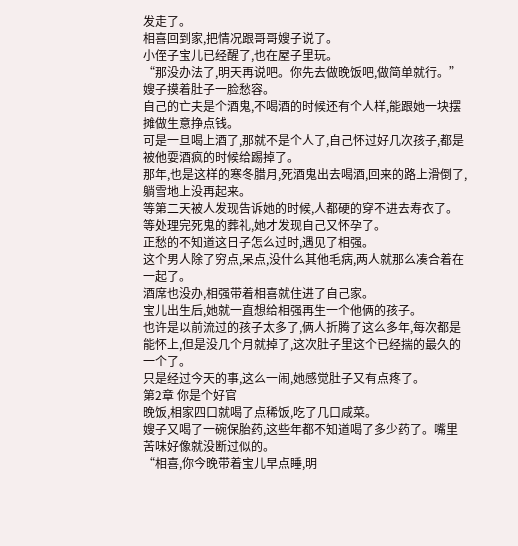发走了。
相喜回到家,把情况跟哥哥嫂子说了。
小侄子宝儿已经醒了,也在屋子里玩。
“那没办法了,明天再说吧。你先去做晚饭吧,做简单就行。”嫂子摸着肚子一脸愁容。
自己的亡夫是个酒鬼,不喝酒的时候还有个人样,能跟她一块摆摊做生意挣点钱。
可是一旦喝上酒了,那就不是个人了,自己怀过好几次孩子,都是被他耍酒疯的时候给踢掉了。
那年,也是这样的寒冬腊月,死酒鬼出去喝酒,回来的路上滑倒了,躺雪地上没再起来。
等第二天被人发现告诉她的时候,人都硬的穿不进去寿衣了。
等处理完死鬼的葬礼,她才发现自己又怀孕了。
正愁的不知道这日子怎么过时,遇见了相强。
这个男人除了穷点,呆点,没什么其他毛病,两人就那么凑合着在一起了。
酒席也没办,相强带着相喜就住进了自己家。
宝儿出生后,她就一直想给相强再生一个他俩的孩子。
也许是以前流过的孩子太多了,俩人折腾了这么多年,每次都是能怀上,但是没几个月就掉了,这次肚子里这个已经揣的最久的一个了。
只是经过今天的事,这么一闹,她感觉肚子又有点疼了。
第2章 你是个好官
晚饭,相家四口就喝了点稀饭,吃了几口咸菜。
嫂子又喝了一碗保胎药,这些年都不知道喝了多少药了。嘴里苦味好像就没断过似的。
“相喜,你今晚带着宝儿早点睡,明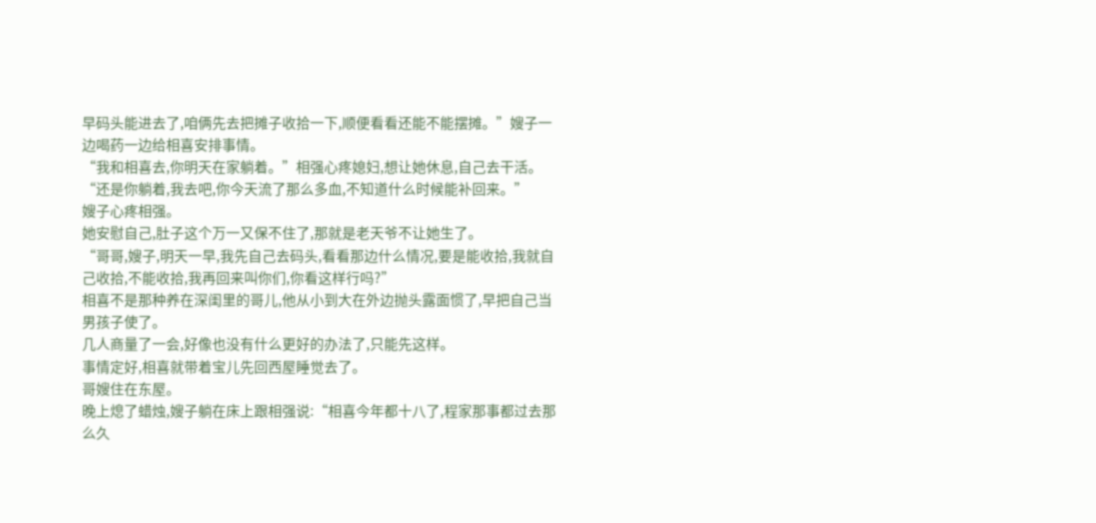早码头能进去了,咱俩先去把摊子收拾一下,顺便看看还能不能摆摊。”嫂子一边喝药一边给相喜安排事情。
“我和相喜去,你明天在家躺着。”相强心疼媳妇,想让她休息,自己去干活。
“还是你躺着,我去吧,你今天流了那么多血,不知道什么时候能补回来。”
嫂子心疼相强。
她安慰自己,肚子这个万一又保不住了,那就是老天爷不让她生了。
“哥哥,嫂子,明天一早,我先自己去码头,看看那边什么情况,要是能收拾,我就自己收拾,不能收拾,我再回来叫你们,你看这样行吗?”
相喜不是那种养在深闺里的哥儿,他从小到大在外边抛头露面惯了,早把自己当男孩子使了。
几人商量了一会,好像也没有什么更好的办法了,只能先这样。
事情定好,相喜就带着宝儿先回西屋睡觉去了。
哥嫂住在东屋。
晚上熄了蜡烛,嫂子躺在床上跟相强说:“相喜今年都十八了,程家那事都过去那么久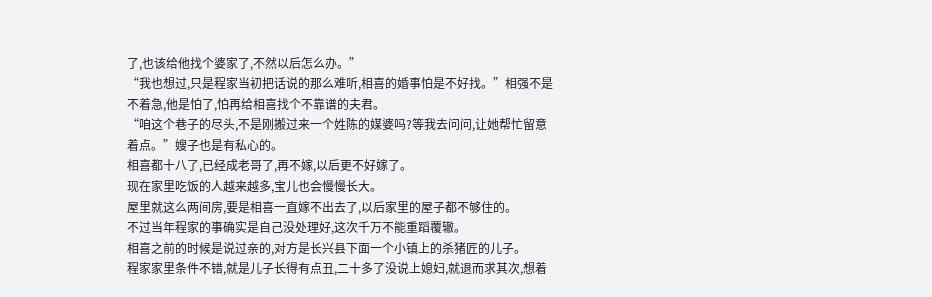了,也该给他找个婆家了,不然以后怎么办。”
“我也想过,只是程家当初把话说的那么难听,相喜的婚事怕是不好找。”相强不是不着急,他是怕了,怕再给相喜找个不靠谱的夫君。
“咱这个巷子的尽头,不是刚搬过来一个姓陈的媒婆吗?等我去问问,让她帮忙留意着点。”嫂子也是有私心的。
相喜都十八了,已经成老哥了,再不嫁,以后更不好嫁了。
现在家里吃饭的人越来越多,宝儿也会慢慢长大。
屋里就这么两间房,要是相喜一直嫁不出去了,以后家里的屋子都不够住的。
不过当年程家的事确实是自己没处理好,这次千万不能重蹈覆辙。
相喜之前的时候是说过亲的,对方是长兴县下面一个小镇上的杀猪匠的儿子。
程家家里条件不错,就是儿子长得有点丑,二十多了没说上媳妇,就退而求其次,想着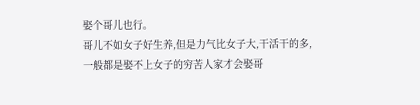娶个哥儿也行。
哥儿不如女子好生养,但是力气比女子大,干活干的多,一般都是娶不上女子的穷苦人家才会娶哥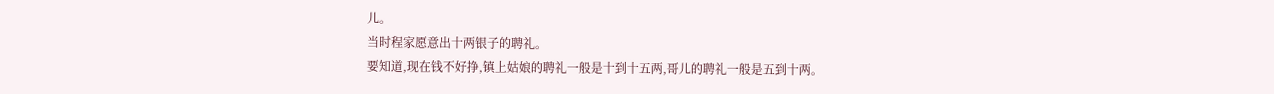儿。
当时程家愿意出十两银子的聘礼。
要知道,现在钱不好挣,镇上姑娘的聘礼一般是十到十五两,哥儿的聘礼一般是五到十两。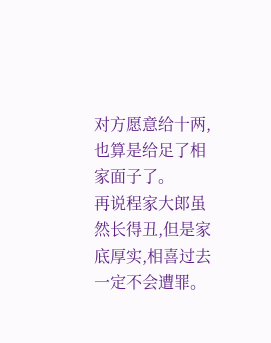对方愿意给十两,也算是给足了相家面子了。
再说程家大郎虽然长得丑,但是家底厚实,相喜过去一定不会遭罪。